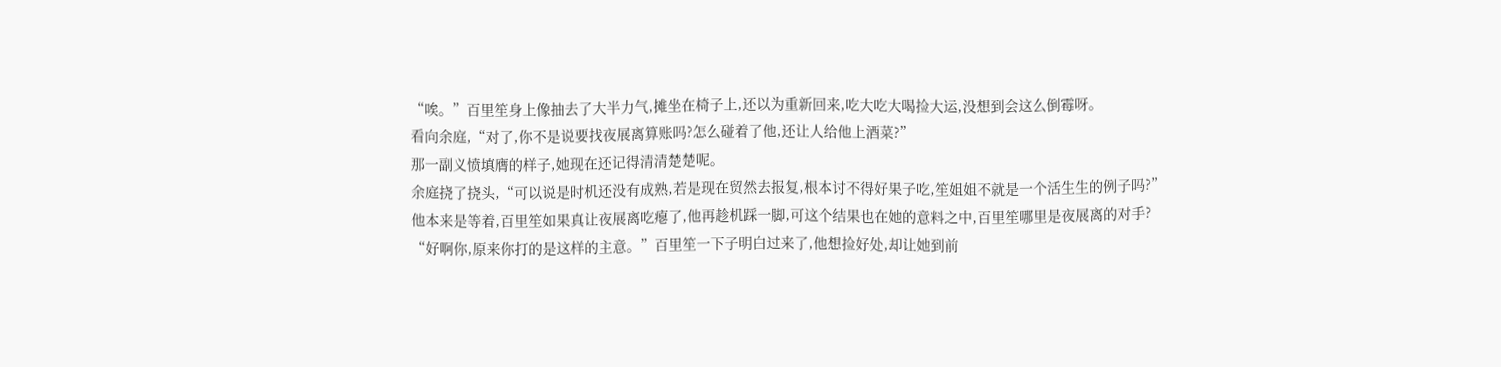“唉。”百里笙身上像抽去了大半力气,摊坐在椅子上,还以为重新回来,吃大吃大喝捡大运,没想到会这么倒霉呀。
看向余庭,“对了,你不是说要找夜展离算账吗?怎么碰着了他,还让人给他上酒菜?”
那一副义愤填膺的样子,她现在还记得清清楚楚呢。
余庭挠了挠头,“可以说是时机还没有成熟,若是现在贸然去报复,根本讨不得好果子吃,笙姐姐不就是一个活生生的例子吗?”
他本来是等着,百里笙如果真让夜展离吃瘪了,他再趁机踩一脚,可这个结果也在她的意料之中,百里笙哪里是夜展离的对手?
“好啊你,原来你打的是这样的主意。”百里笙一下子明白过来了,他想捡好处,却让她到前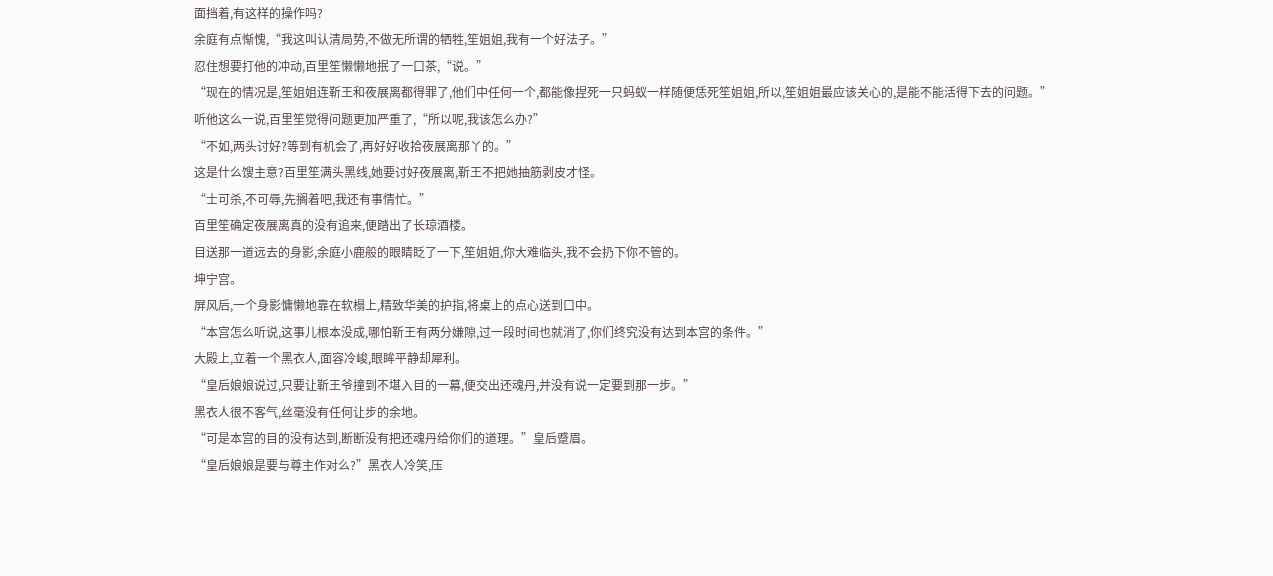面挡着,有这样的操作吗?
余庭有点惭愧,“我这叫认清局势,不做无所谓的牺牲,笙姐姐,我有一个好法子。”
忍住想要打他的冲动,百里笙懒懒地抿了一口茶,“说。”
“现在的情况是,笙姐姐连靳王和夜展离都得罪了,他们中任何一个,都能像捏死一只蚂蚁一样随便恁死笙姐姐,所以,笙姐姐最应该关心的,是能不能活得下去的问题。”
听他这么一说,百里笙觉得问题更加严重了,“所以呢,我该怎么办?”
“不如,两头讨好?等到有机会了,再好好收拾夜展离那丫的。”
这是什么馊主意?百里笙满头黑线,她要讨好夜展离,靳王不把她抽筋剥皮才怪。
“士可杀,不可辱,先搁着吧,我还有事情忙。”
百里笙确定夜展离真的没有追来,便踏出了长琼酒楼。
目送那一道远去的身影,余庭小鹿般的眼睛眨了一下,笙姐姐,你大难临头,我不会扔下你不管的。
坤宁宫。
屏风后,一个身影慵懒地靠在软榻上,精致华美的护指,将桌上的点心送到口中。
“本宫怎么听说,这事儿根本没成,哪怕靳王有两分嫌隙,过一段时间也就消了,你们终究没有达到本宫的条件。”
大殿上,立着一个黑衣人,面容冷峻,眼眸平静却犀利。
“皇后娘娘说过,只要让靳王爷撞到不堪入目的一幕,便交出还魂丹,并没有说一定要到那一步。”
黑衣人很不客气,丝毫没有任何让步的余地。
“可是本宫的目的没有达到,断断没有把还魂丹给你们的道理。”皇后蹙眉。
“皇后娘娘是要与尊主作对么?”黑衣人冷笑,压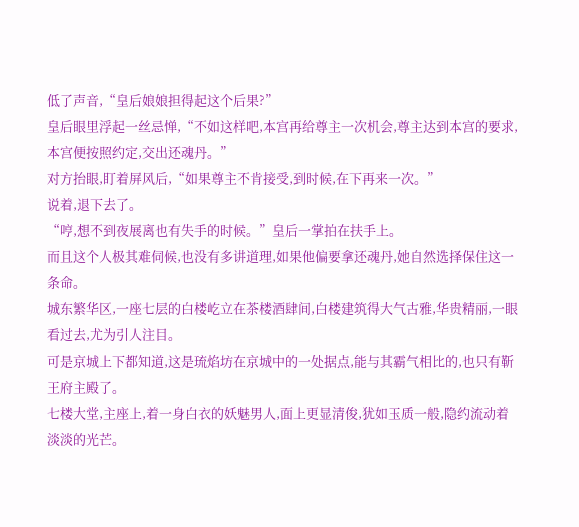低了声音,“皇后娘娘担得起这个后果?”
皇后眼里浮起一丝忌惮,“不如这样吧,本宫再给尊主一次机会,尊主达到本宫的要求,本宫便按照约定,交出还魂丹。”
对方抬眼,盯着屏风后,“如果尊主不肯接受,到时候,在下再来一次。”
说着,退下去了。
“哼,想不到夜展离也有失手的时候。”皇后一掌拍在扶手上。
而且这个人极其难伺候,也没有多讲道理,如果他偏要拿还魂丹,她自然选择保住这一条命。
城东繁华区,一座七层的白楼屹立在茶楼酒肆间,白楼建筑得大气古雅,华贵精丽,一眼看过去,尤为引人注目。
可是京城上下都知道,这是琉焰坊在京城中的一处据点,能与其霸气相比的,也只有靳王府主殿了。
七楼大堂,主座上,着一身白衣的妖魅男人,面上更显清俊,犹如玉质一般,隐约流动着淡淡的光芒。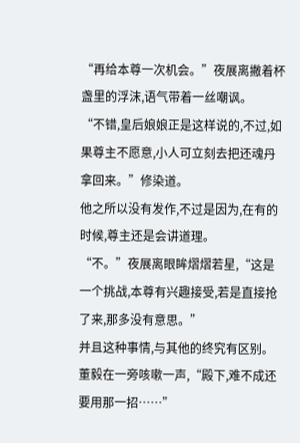“再给本尊一次机会。”夜展离撇着杯盏里的浮沫,语气带着一丝嘲讽。
“不错,皇后娘娘正是这样说的,不过,如果尊主不愿意,小人可立刻去把还魂丹拿回来。”修染道。
他之所以没有发作,不过是因为,在有的时候,尊主还是会讲道理。
“不。”夜展离眼眸熠熠若星,“这是一个挑战,本尊有兴趣接受,若是直接抢了来,那多没有意思。”
并且这种事情,与其他的终究有区别。
董毅在一旁咳嗽一声,“殿下,难不成还要用那一招……”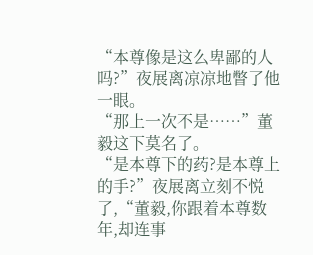“本尊像是这么卑鄙的人吗?”夜展离凉凉地瞥了他一眼。
“那上一次不是……”董毅这下莫名了。
“是本尊下的药?是本尊上的手?”夜展离立刻不悦了,“董毅,你跟着本尊数年,却连事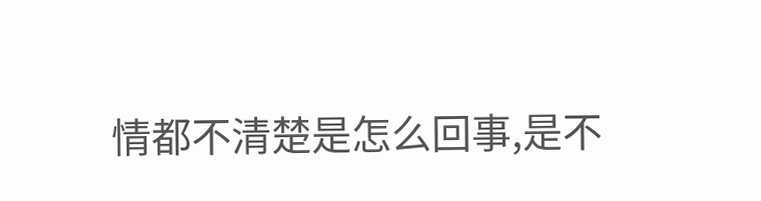情都不清楚是怎么回事,是不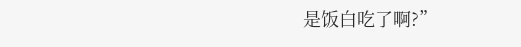是饭白吃了啊?”